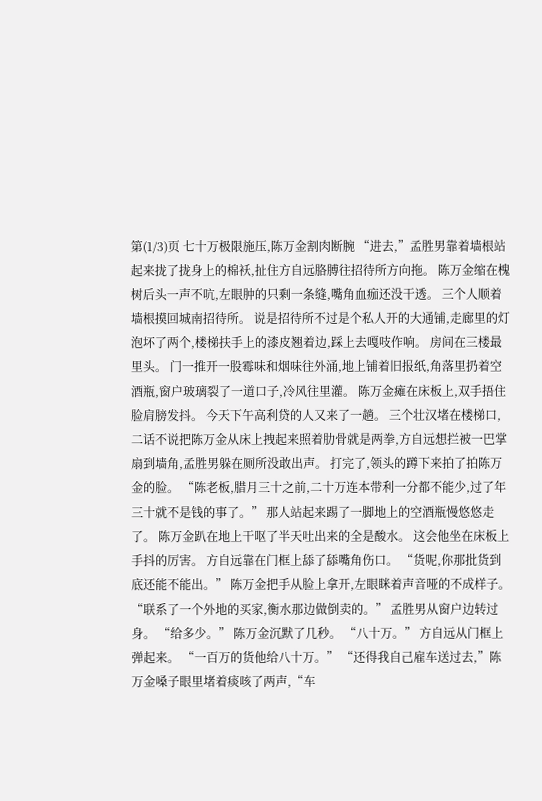第(1/3)页 七十万极限施压,陈万金割肉断腕 “进去,”孟胜男靠着墙根站起来拢了拢身上的棉袄,扯住方自远胳膊往招待所方向拖。 陈万金缩在槐树后头一声不吭,左眼肿的只剩一条缝,嘴角血痂还没干透。 三个人顺着墙根摸回城南招待所。 说是招待所不过是个私人开的大通铺,走廊里的灯泡坏了两个,楼梯扶手上的漆皮翘着边,踩上去嘎吱作响。 房间在三楼最里头。 门一推开一股霉味和烟味往外涌,地上铺着旧报纸,角落里扔着空酒瓶,窗户玻璃裂了一道口子,冷风往里灌。 陈万金瘫在床板上,双手捂住脸肩膀发抖。 今天下午高利贷的人又来了一趟。 三个壮汉堵在楼梯口,二话不说把陈万金从床上拽起来照着肋骨就是两拳,方自远想拦被一巴掌扇到墙角,孟胜男躲在厕所没敢出声。 打完了,领头的蹲下来拍了拍陈万金的脸。 “陈老板,腊月三十之前,二十万连本带利一分都不能少,过了年三十就不是钱的事了。” 那人站起来踢了一脚地上的空酒瓶慢悠悠走了。 陈万金趴在地上干呕了半天吐出来的全是酸水。 这会他坐在床板上手抖的厉害。 方自远靠在门框上舔了舔嘴角伤口。 “货呢,你那批货到底还能不能出。” 陈万金把手从脸上拿开,左眼眯着声音哑的不成样子。 “联系了一个外地的买家,衡水那边做倒卖的。” 孟胜男从窗户边转过身。 “给多少。” 陈万金沉默了几秒。 “八十万。” 方自远从门框上弹起来。 “一百万的货他给八十万。” “还得我自己雇车送过去,”陈万金嗓子眼里堵着痰咳了两声,“车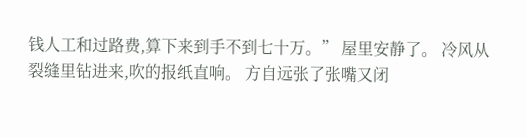钱人工和过路费,算下来到手不到七十万。” 屋里安静了。 冷风从裂缝里钻进来,吹的报纸直响。 方自远张了张嘴又闭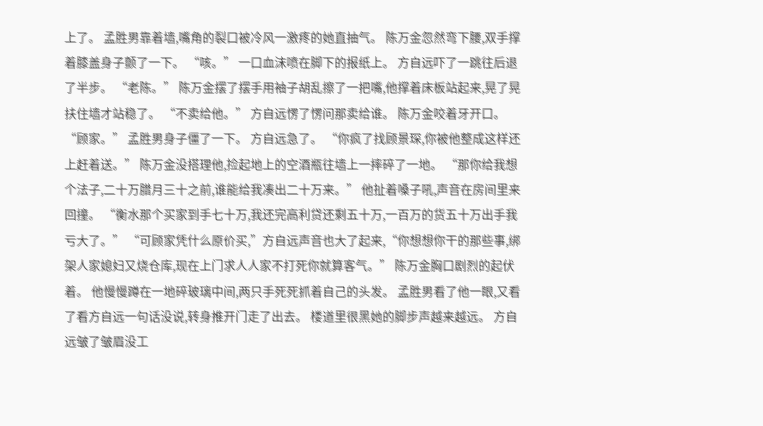上了。 孟胜男靠着墙,嘴角的裂口被冷风一激疼的她直抽气。 陈万金忽然弯下腰,双手撑着膝盖身子颤了一下。 “咳。” 一口血沫喷在脚下的报纸上。 方自远吓了一跳往后退了半步。 “老陈。” 陈万金摆了摆手用袖子胡乱擦了一把嘴,他撑着床板站起来,晃了晃扶住墙才站稳了。 “不卖给他。” 方自远愣了愣问那卖给谁。 陈万金咬着牙开口。 “顾家。” 孟胜男身子僵了一下。 方自远急了。 “你疯了找顾景琛,你被他整成这样还上赶着送。” 陈万金没搭理他,捡起地上的空酒瓶往墙上一摔碎了一地。 “那你给我想个法子,二十万腊月三十之前,谁能给我凑出二十万来。” 他扯着嗓子吼,声音在房间里来回撞。 “衡水那个买家到手七十万,我还完高利贷还剩五十万,一百万的货五十万出手我亏大了。” “可顾家凭什么原价买,”方自远声音也大了起来,“你想想你干的那些事,绑架人家媳妇又烧仓库,现在上门求人人家不打死你就算客气。” 陈万金胸口剧烈的起伏着。 他慢慢蹲在一地碎玻璃中间,两只手死死抓着自己的头发。 孟胜男看了他一眼,又看了看方自远一句话没说,转身推开门走了出去。 楼道里很黑她的脚步声越来越远。 方自远皱了皱眉没工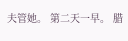夫管她。 第二天一早。 腊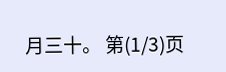月三十。 第(1/3)页